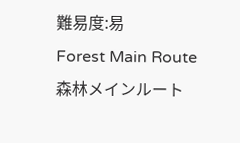難易度:易
Forest Main Route
森林メインルート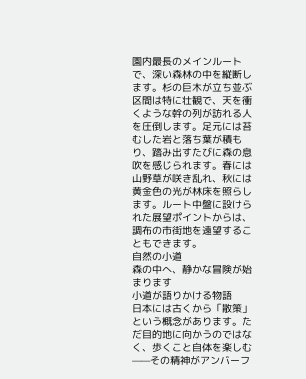園内最長のメインルートで、深い森林の中を縦断します。杉の巨木が立ち並ぶ区間は特に壮観で、天を衝くような幹の列が訪れる人を圧倒します。足元には苔むした岩と落ち葉が積もり、踏み出すたびに森の息吹を感じられます。春には山野草が咲き乱れ、秋には黄金色の光が林床を照らします。ルート中盤に設けられた展望ポイントからは、調布の市街地を遠望することもできます。
自然の小道
森の中へ、静かな冒険が始まります
小道が語りかける物語
日本には古くから「散策」という概念があります。ただ目的地に向かうのではなく、歩くこと自体を楽しむ——その精神がアンバーフ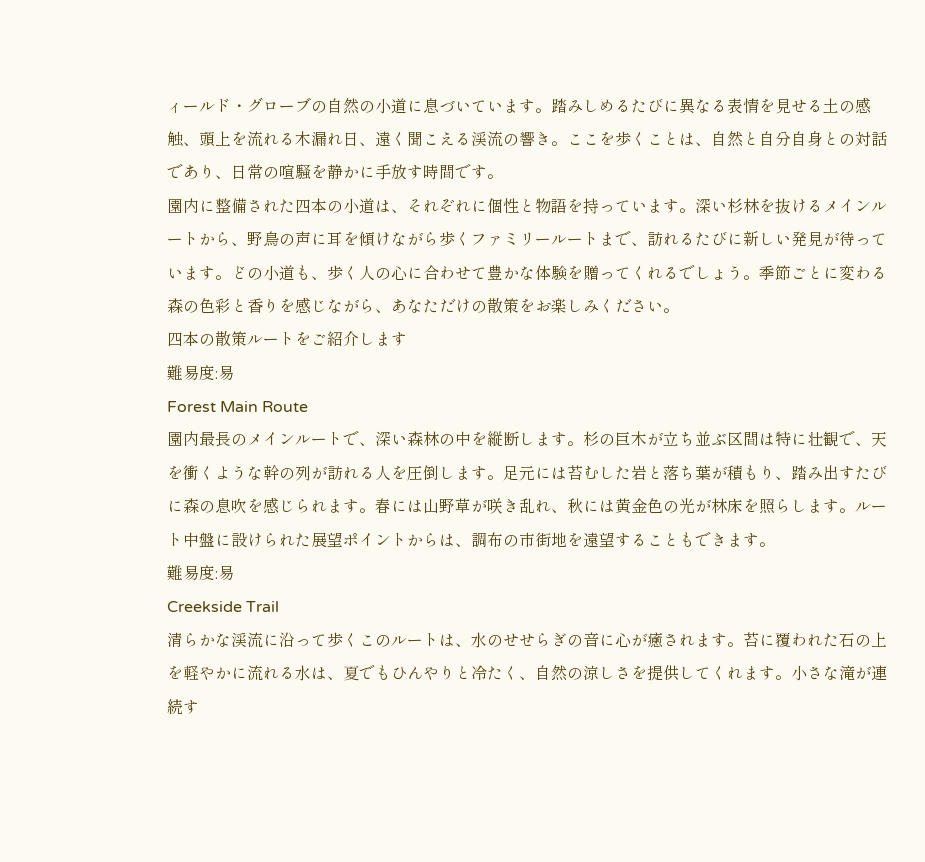ィールド・グローブの自然の小道に息づいています。踏みしめるたびに異なる表情を見せる土の感触、頭上を流れる木漏れ日、遠く聞こえる渓流の響き。ここを歩くことは、自然と自分自身との対話であり、日常の喧騒を静かに手放す時間です。
園内に整備された四本の小道は、それぞれに個性と物語を持っています。深い杉林を抜けるメインルートから、野鳥の声に耳を傾けながら歩くファミリールートまで、訪れるたびに新しい発見が待っています。どの小道も、歩く人の心に合わせて豊かな体験を贈ってくれるでしょう。季節ごとに変わる森の色彩と香りを感じながら、あなただけの散策をお楽しみください。
四本の散策ルートをご紹介します
難易度:易
Forest Main Route
園内最長のメインルートで、深い森林の中を縦断します。杉の巨木が立ち並ぶ区間は特に壮観で、天を衝くような幹の列が訪れる人を圧倒します。足元には苔むした岩と落ち葉が積もり、踏み出すたびに森の息吹を感じられます。春には山野草が咲き乱れ、秋には黄金色の光が林床を照らします。ルート中盤に設けられた展望ポイントからは、調布の市街地を遠望することもできます。
難易度:易
Creekside Trail
清らかな渓流に沿って歩くこのルートは、水のせせらぎの音に心が癒されます。苔に覆われた石の上を軽やかに流れる水は、夏でもひんやりと冷たく、自然の涼しさを提供してくれます。小さな滝が連続す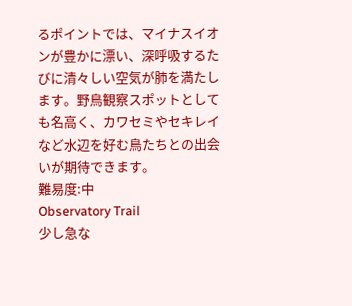るポイントでは、マイナスイオンが豊かに漂い、深呼吸するたびに清々しい空気が肺を満たします。野鳥観察スポットとしても名高く、カワセミやセキレイなど水辺を好む鳥たちとの出会いが期待できます。
難易度:中
Observatory Trail
少し急な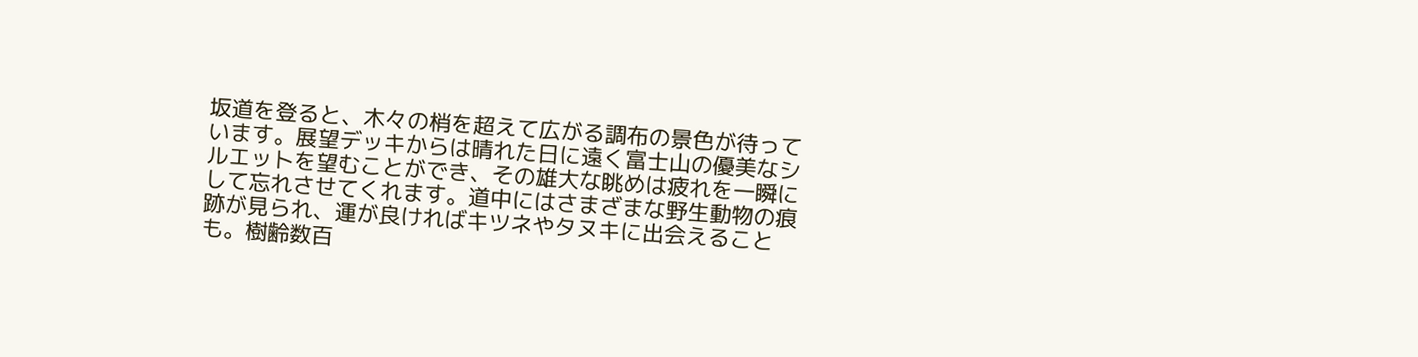坂道を登ると、木々の梢を超えて広がる調布の景色が待っています。展望デッキからは晴れた日に遠く富士山の優美なシルエットを望むことができ、その雄大な眺めは疲れを一瞬にして忘れさせてくれます。道中にはさまざまな野生動物の痕跡が見られ、運が良ければキツネやタヌキに出会えることも。樹齢数百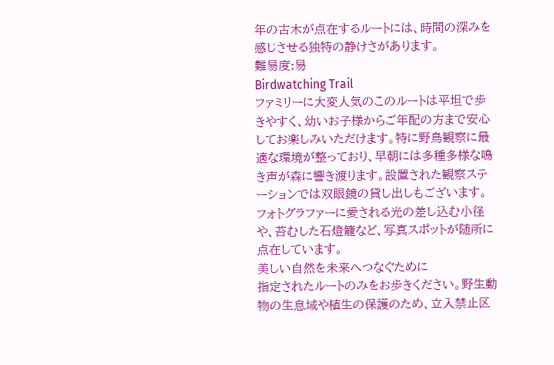年の古木が点在するルートには、時間の深みを感じさせる独特の静けさがあります。
難易度:易
Birdwatching Trail
ファミリーに大変人気のこのルートは平坦で歩きやすく、幼いお子様からご年配の方まで安心してお楽しみいただけます。特に野鳥観察に最適な環境が整っており、早朝には多種多様な鳴き声が森に響き渡ります。設置された観察ステーションでは双眼鏡の貸し出しもございます。フォトグラファーに愛される光の差し込む小径や、苔むした石燈籠など、写真スポットが随所に点在しています。
美しい自然を未来へつなぐために
指定されたルートのみをお歩きください。野生動物の生息域や植生の保護のため、立入禁止区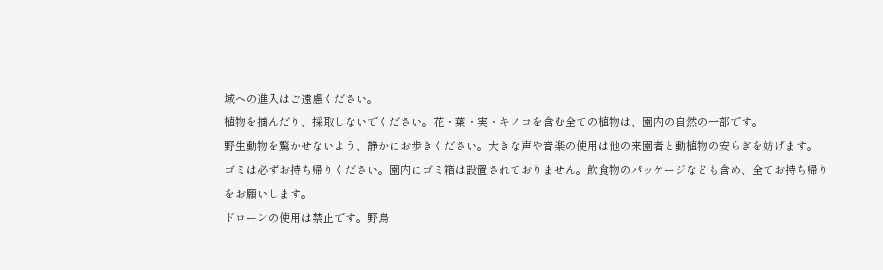域への進入はご遠慮ください。
植物を摘んだり、採取しないでください。花・葉・実・キノコを含む全ての植物は、園内の自然の一部です。
野生動物を驚かせないよう、静かにお歩きください。大きな声や音楽の使用は他の来園者と動植物の安らぎを妨げます。
ゴミは必ずお持ち帰りください。園内にゴミ箱は設置されておりません。飲食物のパッケージなども含め、全てお持ち帰りをお願いします。
ドローンの使用は禁止です。野鳥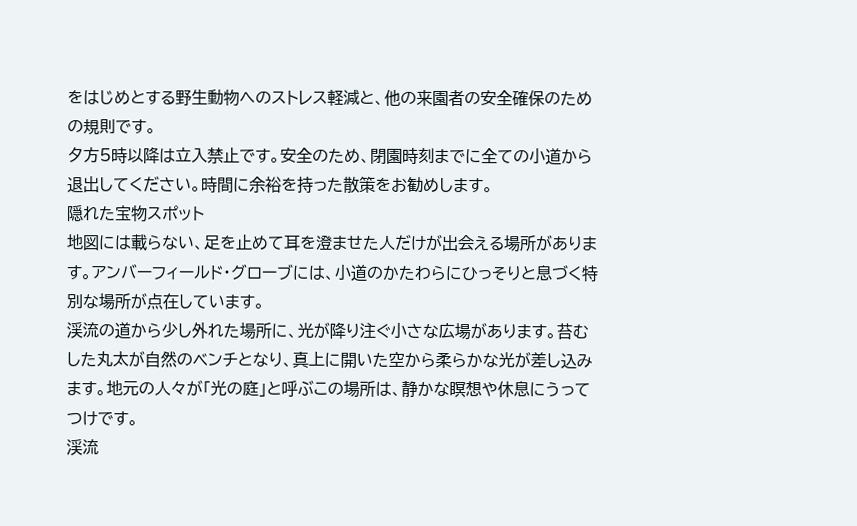をはじめとする野生動物へのストレス軽減と、他の来園者の安全確保のための規則です。
夕方5時以降は立入禁止です。安全のため、閉園時刻までに全ての小道から退出してください。時間に余裕を持った散策をお勧めします。
隠れた宝物スポット
地図には載らない、足を止めて耳を澄ませた人だけが出会える場所があります。アンバーフィールド・グローブには、小道のかたわらにひっそりと息づく特別な場所が点在しています。
渓流の道から少し外れた場所に、光が降り注ぐ小さな広場があります。苔むした丸太が自然のベンチとなり、真上に開いた空から柔らかな光が差し込みます。地元の人々が「光の庭」と呼ぶこの場所は、静かな瞑想や休息にうってつけです。
渓流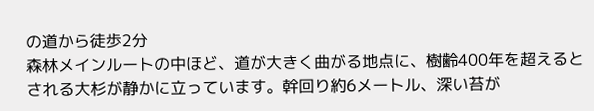の道から徒歩2分
森林メインルートの中ほど、道が大きく曲がる地点に、樹齢400年を超えるとされる大杉が静かに立っています。幹回り約6メートル、深い苔が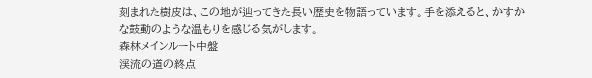刻まれた樹皮は、この地が辿ってきた長い歴史を物語っています。手を添えると、かすかな鼓動のような温もりを感じる気がします。
森林メインルート中盤
渓流の道の終点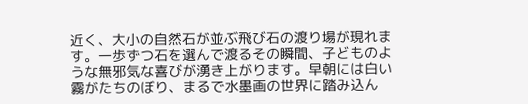近く、大小の自然石が並ぶ飛び石の渡り場が現れます。一歩ずつ石を選んで渡るその瞬間、子どものような無邪気な喜びが湧き上がります。早朝には白い霧がたちのぼり、まるで水墨画の世界に踏み込ん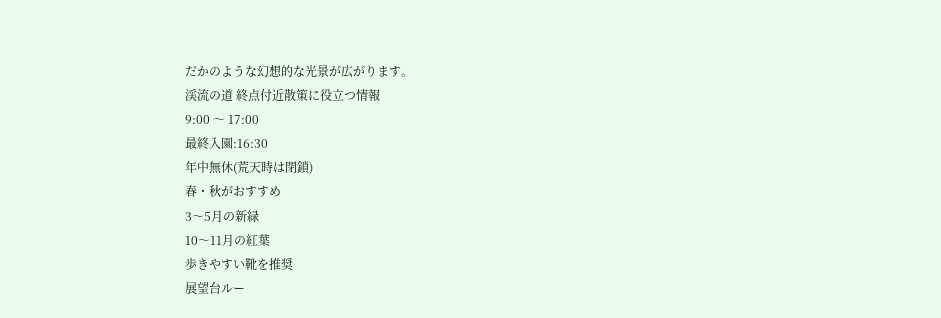だかのような幻想的な光景が広がります。
渓流の道 終点付近散策に役立つ情報
9:00 〜 17:00
最終入園:16:30
年中無休(荒天時は閉鎖)
春・秋がおすすめ
3〜5月の新緑
10〜11月の紅葉
歩きやすい靴を推奨
展望台ルー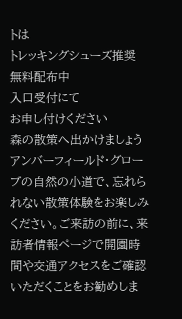トは
トレッキングシューズ推奨
無料配布中
入口受付にて
お申し付けください
森の散策へ出かけましょう
アンバーフィールド・グローブの自然の小道で、忘れられない散策体験をお楽しみください。ご来訪の前に、来訪者情報ページで開園時間や交通アクセスをご確認いただくことをお勧めしま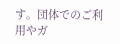す。団体でのご利用やガ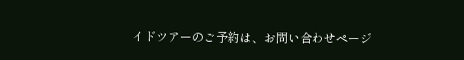イドツアーのご予約は、お問い合わせページ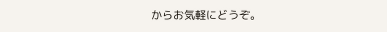からお気軽にどうぞ。